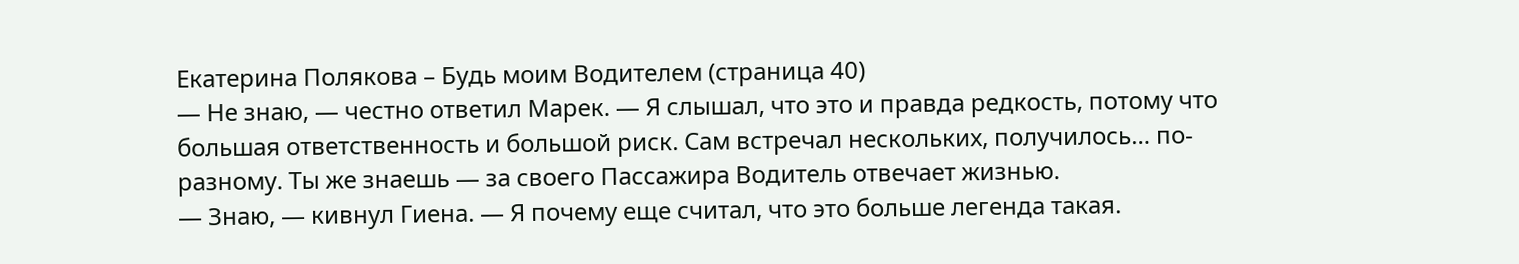Екатерина Полякова – Будь моим Водителем (страница 40)
— Не знаю, — честно ответил Марек. — Я слышал, что это и правда редкость, потому что большая ответственность и большой риск. Сам встречал нескольких, получилось… по-разному. Ты же знаешь — за своего Пассажира Водитель отвечает жизнью.
— Знаю, — кивнул Гиена. — Я почему еще считал, что это больше легенда такая.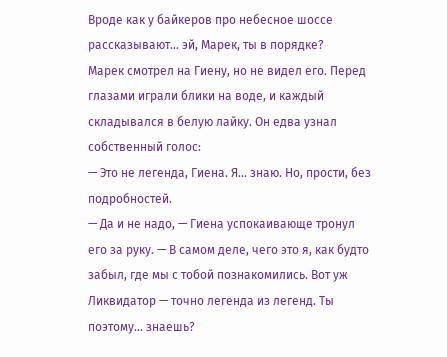Вроде как у байкеров про небесное шоссе рассказывают… эй, Марек, ты в порядке?
Марек смотрел на Гиену, но не видел его. Перед глазами играли блики на воде, и каждый складывался в белую лайку. Он едва узнал собственный голос:
— Это не легенда, Гиена. Я… знаю. Но, прости, без подробностей.
— Да и не надо, — Гиена успокаивающе тронул его за руку. — В самом деле, чего это я, как будто забыл, где мы с тобой познакомились. Вот уж Ликвидатор — точно легенда из легенд. Ты поэтому… знаешь?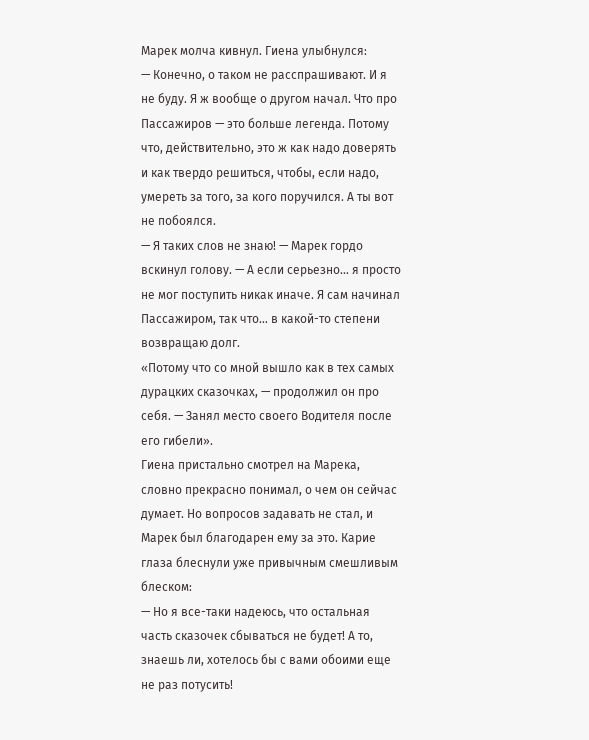Марек молча кивнул. Гиена улыбнулся:
— Конечно, о таком не расспрашивают. И я не буду. Я ж вообще о другом начал. Что про Пассажиров — это больше легенда. Потому что, действительно, это ж как надо доверять и как твердо решиться, чтобы, если надо, умереть за того, за кого поручился. А ты вот не побоялся.
— Я таких слов не знаю! — Марек гордо вскинул голову. — А если серьезно… я просто не мог поступить никак иначе. Я сам начинал Пассажиром, так что… в какой-то степени возвращаю долг.
«Потому что со мной вышло как в тех самых дурацких сказочках, — продолжил он про себя. — Занял место своего Водителя после его гибели».
Гиена пристально смотрел на Марека, словно прекрасно понимал, о чем он сейчас думает. Но вопросов задавать не стал, и Марек был благодарен ему за это. Карие глаза блеснули уже привычным смешливым блеском:
— Но я все-таки надеюсь, что остальная часть сказочек сбываться не будет! А то, знаешь ли, хотелось бы с вами обоими еще не раз потусить!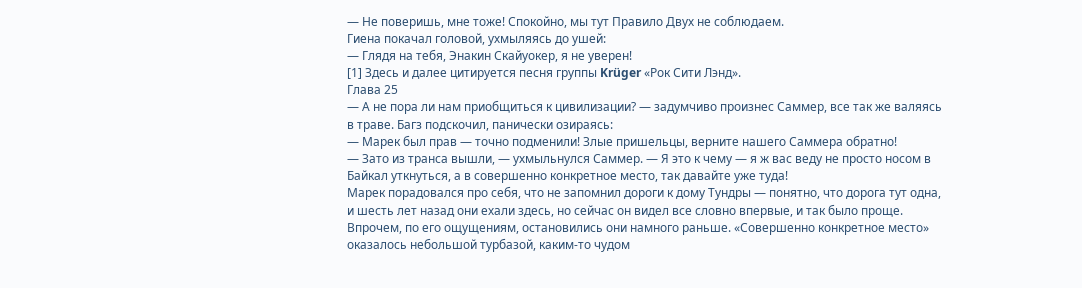— Не поверишь, мне тоже! Спокойно, мы тут Правило Двух не соблюдаем.
Гиена покачал головой, ухмыляясь до ушей:
— Глядя на тебя, Энакин Скайуокер, я не уверен!
[1] Здесь и далее цитируется песня группы Krüger «Рок Сити Лэнд».
Глава 25
— А не пора ли нам приобщиться к цивилизации? — задумчиво произнес Саммер, все так же валяясь в траве. Багз подскочил, панически озираясь:
— Марек был прав — точно подменили! Злые пришельцы, верните нашего Саммера обратно!
— Зато из транса вышли, — ухмыльнулся Саммер. — Я это к чему — я ж вас веду не просто носом в Байкал уткнуться, а в совершенно конкретное место, так давайте уже туда!
Марек порадовался про себя, что не запомнил дороги к дому Тундры — понятно, что дорога тут одна, и шесть лет назад они ехали здесь, но сейчас он видел все словно впервые, и так было проще. Впрочем, по его ощущениям, остановились они намного раньше. «Совершенно конкретное место» оказалось небольшой турбазой, каким-то чудом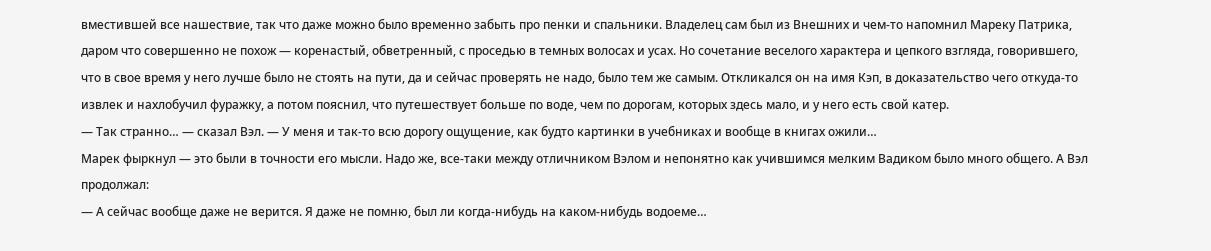вместившей все нашествие, так что даже можно было временно забыть про пенки и спальники. Владелец сам был из Внешних и чем-то напомнил Мареку Патрика, даром что совершенно не похож — коренастый, обветренный, с проседью в темных волосах и усах. Но сочетание веселого характера и цепкого взгляда, говорившего, что в свое время у него лучше было не стоять на пути, да и сейчас проверять не надо, было тем же самым. Откликался он на имя Кэп, в доказательство чего откуда-то извлек и нахлобучил фуражку, а потом пояснил, что путешествует больше по воде, чем по дорогам, которых здесь мало, и у него есть свой катер.
— Так странно… — сказал Вэл. — У меня и так-то всю дорогу ощущение, как будто картинки в учебниках и вообще в книгах ожили…
Марек фыркнул — это были в точности его мысли. Надо же, все-таки между отличником Вэлом и непонятно как учившимся мелким Вадиком было много общего. А Вэл продолжал:
— А сейчас вообще даже не верится. Я даже не помню, был ли когда-нибудь на каком-нибудь водоеме…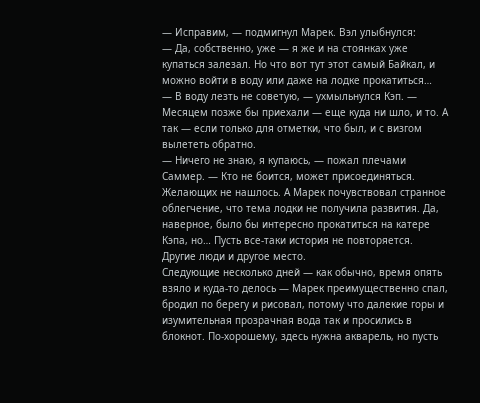— Исправим, — подмигнул Марек. Вэл улыбнулся:
— Да, собственно, уже — я же и на стоянках уже купаться залезал. Но что вот тут этот самый Байкал, и можно войти в воду или даже на лодке прокатиться…
— В воду лезть не советую, — ухмыльнулся Кэп. — Месяцем позже бы приехали — еще куда ни шло, и то. А так — если только для отметки, что был, и с визгом вылететь обратно.
— Ничего не знаю, я купаюсь, — пожал плечами Саммер. — Кто не боится, может присоединяться.
Желающих не нашлось. А Марек почувствовал странное облегчение, что тема лодки не получила развития. Да, наверное, было бы интересно прокатиться на катере Кэпа, но… Пусть все-таки история не повторяется. Другие люди и другое место.
Следующие несколько дней — как обычно, время опять взяло и куда-то делось — Марек преимущественно спал, бродил по берегу и рисовал, потому что далекие горы и изумительная прозрачная вода так и просились в блокнот. По-хорошему, здесь нужна акварель, но пусть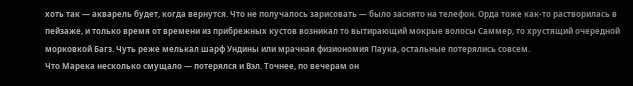хоть так — акварель будет, когда вернутся. Что не получалось зарисовать — было заснято на телефон. Орда тоже как-то растворилась в пейзаже, и только время от времени из прибрежных кустов возникал то вытирающий мокрые волосы Саммер, то хрустящий очередной морковкой Багз. Чуть реже мелькал шарф Ундины или мрачная физиономия Паука, остальные потерялись совсем.
Что Марека несколько смущало — потерялся и Вэл. Точнее, по вечерам он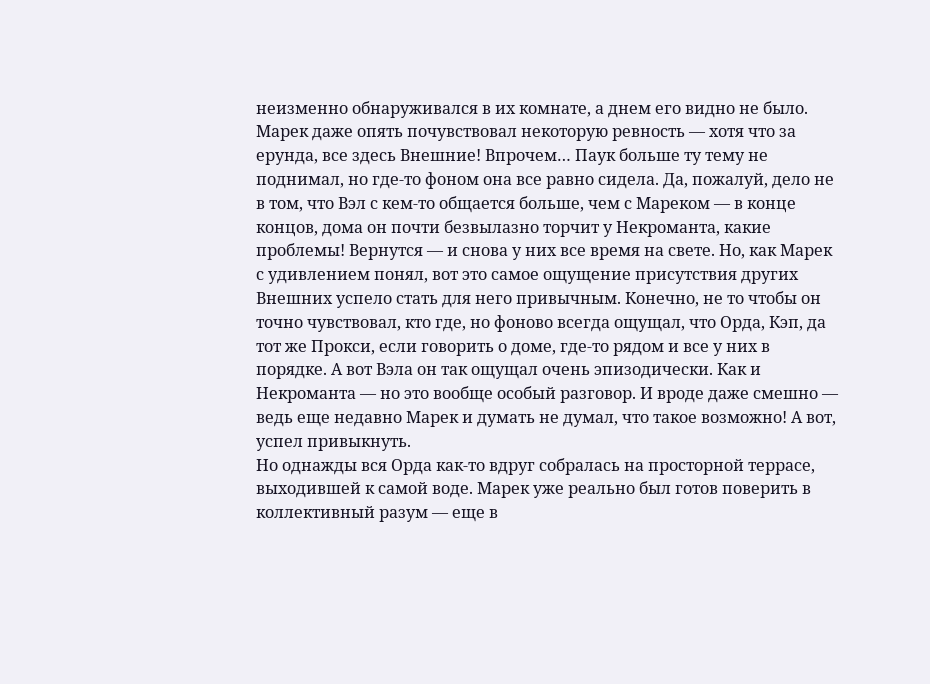неизменно обнаруживался в их комнате, а днем его видно не было. Марек даже опять почувствовал некоторую ревность — хотя что за ерунда, все здесь Внешние! Впрочем… Паук больше ту тему не поднимал, но где-то фоном она все равно сидела. Да, пожалуй, дело не в том, что Вэл с кем-то общается больше, чем с Мареком — в конце концов, дома он почти безвылазно торчит у Некроманта, какие проблемы! Вернутся — и снова у них все время на свете. Но, как Марек с удивлением понял, вот это самое ощущение присутствия других Внешних успело стать для него привычным. Конечно, не то чтобы он точно чувствовал, кто где, но фоново всегда ощущал, что Орда, Кэп, да тот же Прокси, если говорить о доме, где-то рядом и все у них в порядке. А вот Вэла он так ощущал очень эпизодически. Как и Некроманта — но это вообще особый разговор. И вроде даже смешно — ведь еще недавно Марек и думать не думал, что такое возможно! А вот, успел привыкнуть.
Но однажды вся Орда как-то вдруг собралась на просторной террасе, выходившей к самой воде. Марек уже реально был готов поверить в коллективный разум — еще в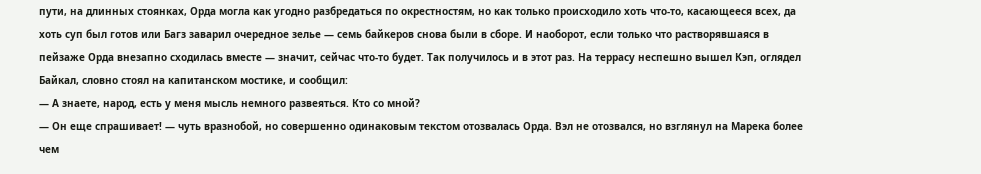пути, на длинных стоянках, Орда могла как угодно разбредаться по окрестностям, но как только происходило хоть что-то, касающееся всех, да хоть суп был готов или Багз заварил очередное зелье — семь байкеров снова были в сборе. И наоборот, если только что растворявшаяся в пейзаже Орда внезапно сходилась вместе — значит, сейчас что-то будет. Так получилось и в этот раз. На террасу неспешно вышел Кэп, оглядел Байкал, словно стоял на капитанском мостике, и сообщил:
— А знаете, народ, есть у меня мысль немного развеяться. Кто со мной?
— Он еще спрашивает! — чуть вразнобой, но совершенно одинаковым текстом отозвалась Орда. Вэл не отозвался, но взглянул на Марека более чем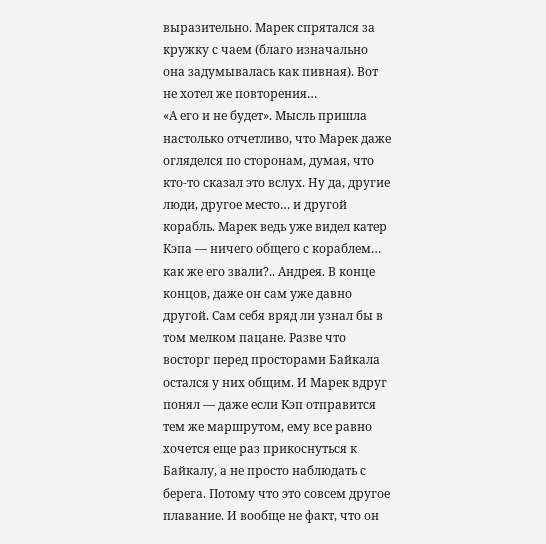выразительно. Марек спрятался за кружку с чаем (благо изначально она задумывалась как пивная). Вот не хотел же повторения…
«А его и не будет». Мысль пришла настолько отчетливо, что Марек даже огляделся по сторонам, думая, что кто-то сказал это вслух. Ну да, другие люди, другое место… и другой корабль. Марек ведь уже видел катер Кэпа — ничего общего с кораблем… как же его звали?.. Андрея. В конце концов, даже он сам уже давно другой. Сам себя вряд ли узнал бы в том мелком пацане. Разве что восторг перед просторами Байкала остался у них общим. И Марек вдруг понял — даже если Кэп отправится тем же маршрутом, ему все равно хочется еще раз прикоснуться к Байкалу, а не просто наблюдать с берега. Потому что это совсем другое плавание. И вообще не факт, что он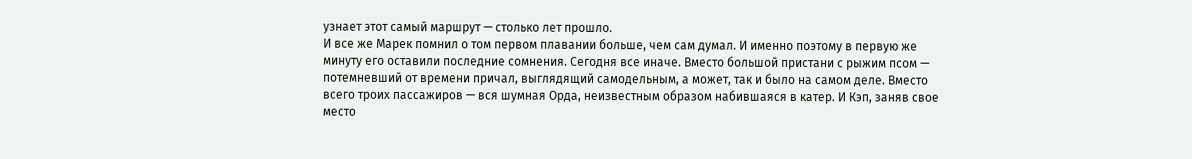узнает этот самый маршрут — столько лет прошло.
И все же Марек помнил о том первом плавании больше, чем сам думал. И именно поэтому в первую же минуту его оставили последние сомнения. Сегодня все иначе. Вместо большой пристани с рыжим псом — потемневший от времени причал, выглядящий самодельным, а может, так и было на самом деле. Вместо всего троих пассажиров — вся шумная Орда, неизвестным образом набившаяся в катер. И Кэп, заняв свое место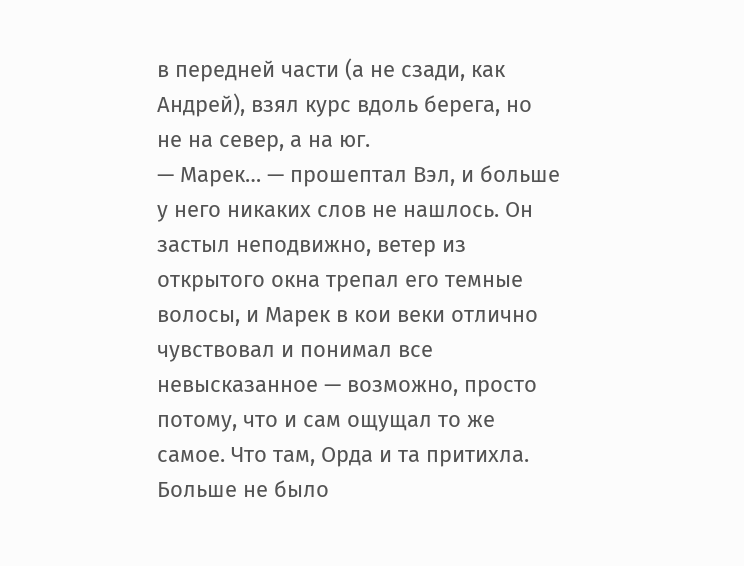в передней части (а не сзади, как Андрей), взял курс вдоль берега, но не на север, а на юг.
— Марек… — прошептал Вэл, и больше у него никаких слов не нашлось. Он застыл неподвижно, ветер из открытого окна трепал его темные волосы, и Марек в кои веки отлично чувствовал и понимал все невысказанное — возможно, просто потому, что и сам ощущал то же самое. Что там, Орда и та притихла. Больше не было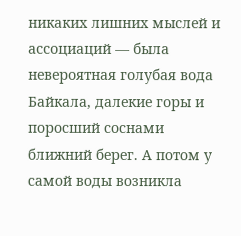никаких лишних мыслей и ассоциаций — была невероятная голубая вода Байкала, далекие горы и поросший соснами ближний берег. А потом у самой воды возникла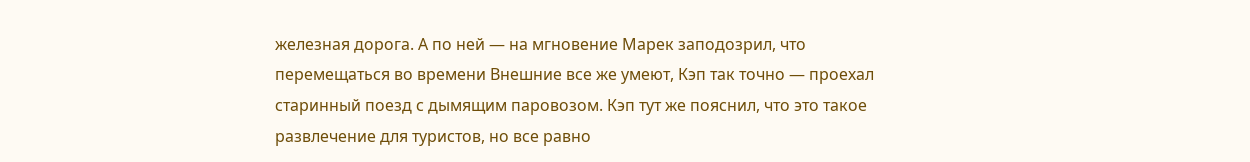железная дорога. А по ней — на мгновение Марек заподозрил, что перемещаться во времени Внешние все же умеют, Кэп так точно — проехал старинный поезд с дымящим паровозом. Кэп тут же пояснил, что это такое развлечение для туристов, но все равно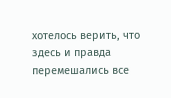хотелось верить, что здесь и правда перемешались все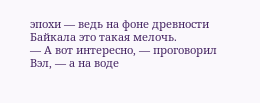эпохи — ведь на фоне древности Байкала это такая мелочь.
— А вот интересно, — проговорил Вэл, — а на воде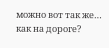можно вот так же… как на дороге?